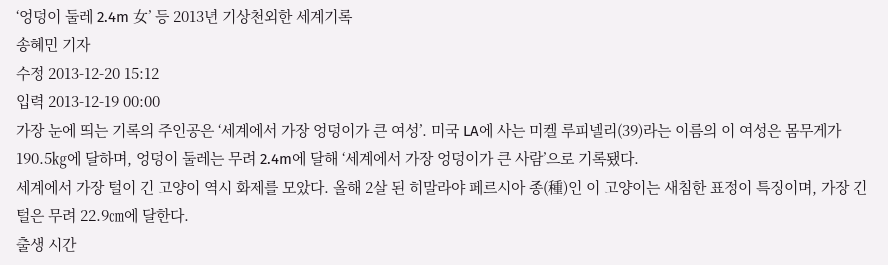‘엉덩이 둘레 2.4m 女’ 등 2013년 기상천외한 세계기록
송혜민 기자
수정 2013-12-20 15:12
입력 2013-12-19 00:00
가장 눈에 띄는 기록의 주인공은 ‘세계에서 가장 엉덩이가 큰 여성’. 미국 LA에 사는 미켈 루피넬리(39)라는 이름의 이 여성은 몸무게가 190.5㎏에 달하며, 엉덩이 둘레는 무려 2.4m에 달해 ‘세계에서 가장 엉덩이가 큰 사람’으로 기록됐다.
세계에서 가장 털이 긴 고양이 역시 화제를 모았다. 올해 2살 된 히말라야 페르시아 종(種)인 이 고양이는 새침한 표정이 특징이며, 가장 긴 털은 무려 22.9㎝에 달한다.
출생 시간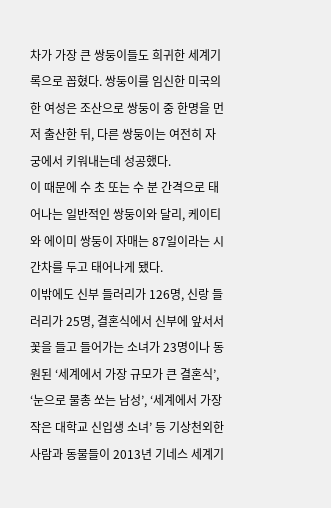차가 가장 큰 쌍둥이들도 희귀한 세계기록으로 꼽혔다. 쌍둥이를 임신한 미국의 한 여성은 조산으로 쌍둥이 중 한명을 먼저 출산한 뒤, 다른 쌍둥이는 여전히 자궁에서 키워내는데 성공했다.
이 때문에 수 초 또는 수 분 간격으로 태어나는 일반적인 쌍둥이와 달리, 케이티와 에이미 쌍둥이 자매는 87일이라는 시간차를 두고 태어나게 됐다.
이밖에도 신부 들러리가 126명, 신랑 들러리가 25명, 결혼식에서 신부에 앞서서 꽃을 들고 들어가는 소녀가 23명이나 동원된 ‘세계에서 가장 규모가 큰 결혼식’, ‘눈으로 물총 쏘는 남성’, ‘세계에서 가장 작은 대학교 신입생 소녀’ 등 기상천외한 사람과 동물들이 2013년 기네스 세계기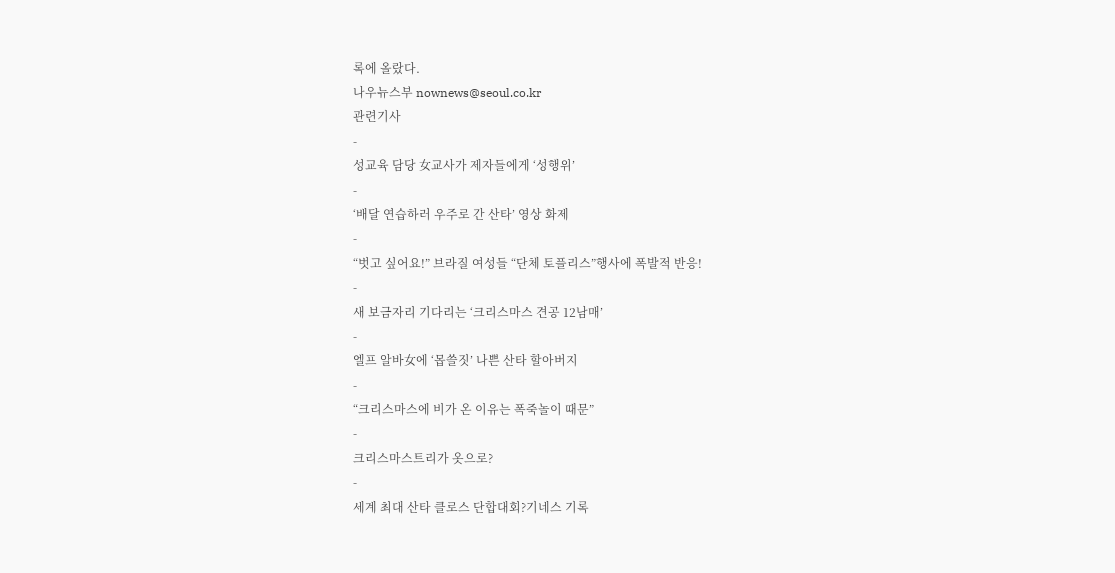록에 올랐다.
나우뉴스부 nownews@seoul.co.kr
관련기사
-
성교육 담당 女교사가 제자들에게 ‘성행위’
-
‘배달 연습하러 우주로 간 산타’ 영상 화제
-
“벗고 싶어요!” 브라질 여성들 “단체 토플리스”행사에 폭발적 반응!
-
새 보금자리 기다리는 ‘크리스마스 견공 12남매’
-
엘프 알바女에 ‘몹쓸짓’ 나쁜 산타 할아버지
-
“크리스마스에 비가 온 이유는 폭죽놀이 때문”
-
크리스마스트리가 옷으로?
-
세계 최대 산타 클로스 단합대회?기네스 기록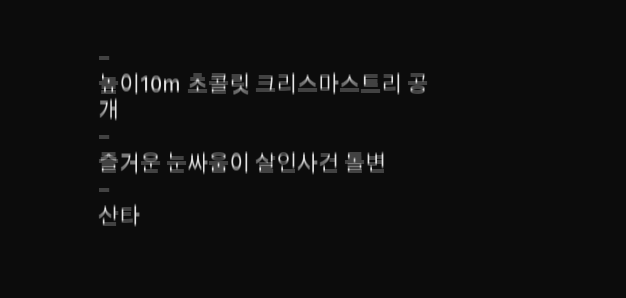-
높이10m 초콜릿 크리스마스트리 공개
-
즐거운 눈싸움이 살인사건 돌변
-
산타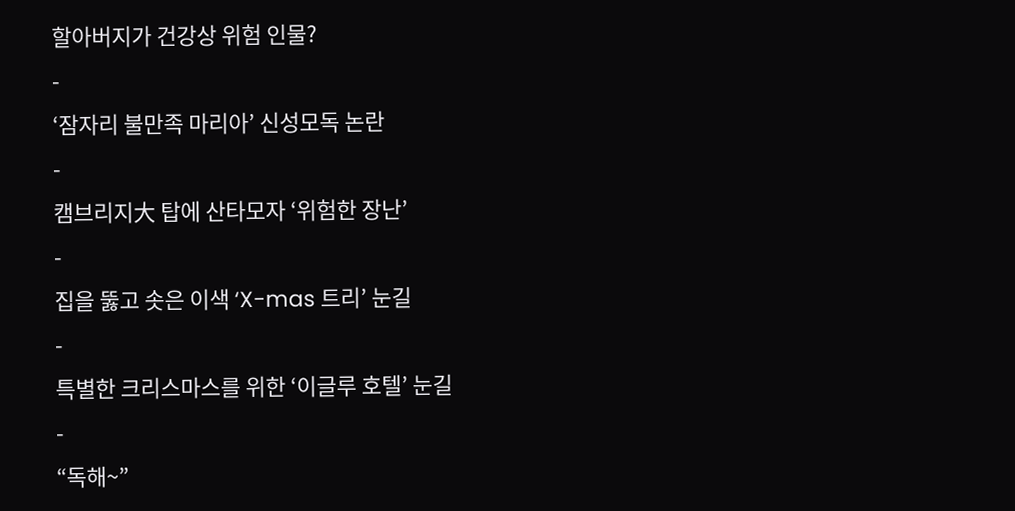할아버지가 건강상 위험 인물?
-
‘잠자리 불만족 마리아’ 신성모독 논란
-
캠브리지大 탑에 산타모자 ‘위험한 장난’
-
집을 뚫고 솟은 이색 ‘X-mas 트리’ 눈길
-
특별한 크리스마스를 위한 ‘이글루 호텔’ 눈길
-
“독해~”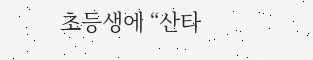초등생에 “산타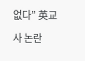없다” 英교사 논란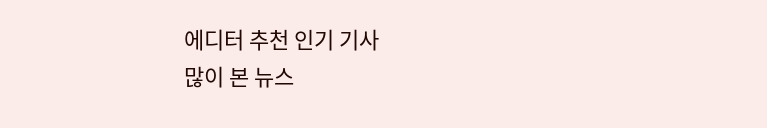에디터 추천 인기 기사
많이 본 뉴스